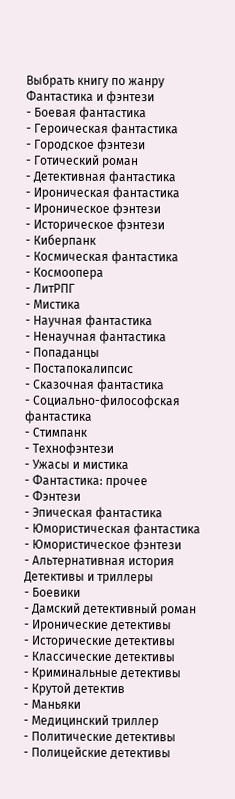Выбрать книгу по жанру
Фантастика и фэнтези
- Боевая фантастика
- Героическая фантастика
- Городское фэнтези
- Готический роман
- Детективная фантастика
- Ироническая фантастика
- Ироническое фэнтези
- Историческое фэнтези
- Киберпанк
- Космическая фантастика
- Космоопера
- ЛитРПГ
- Мистика
- Научная фантастика
- Ненаучная фантастика
- Попаданцы
- Постапокалипсис
- Сказочная фантастика
- Социально-философская фантастика
- Стимпанк
- Технофэнтези
- Ужасы и мистика
- Фантастика: прочее
- Фэнтези
- Эпическая фантастика
- Юмористическая фантастика
- Юмористическое фэнтези
- Альтернативная история
Детективы и триллеры
- Боевики
- Дамский детективный роман
- Иронические детективы
- Исторические детективы
- Классические детективы
- Криминальные детективы
- Крутой детектив
- Маньяки
- Медицинский триллер
- Политические детективы
- Полицейские детективы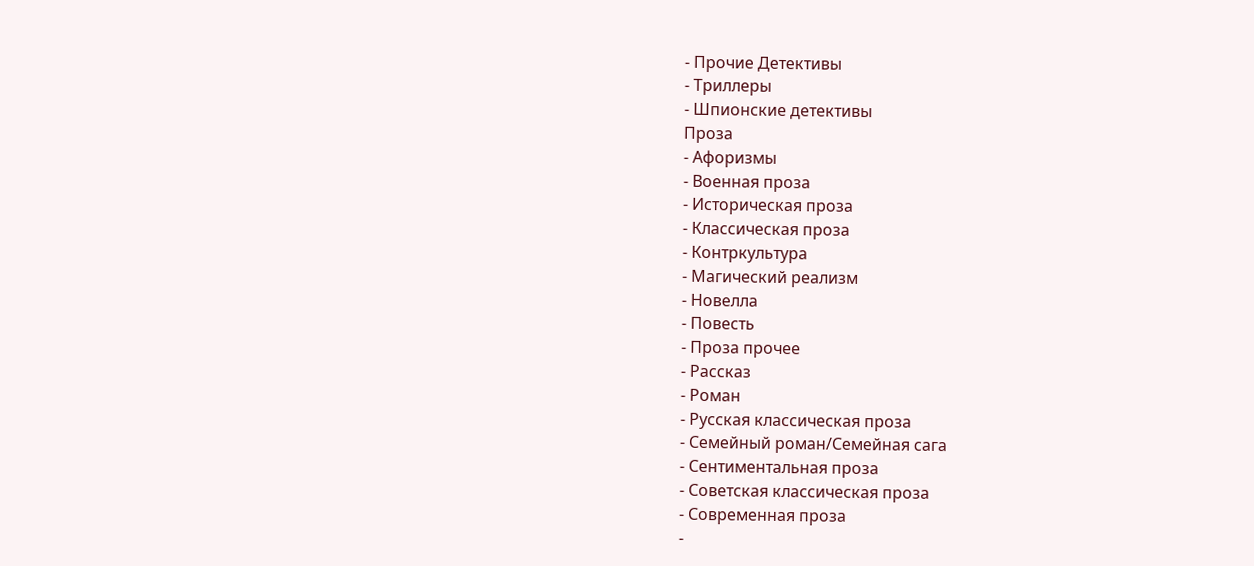- Прочие Детективы
- Триллеры
- Шпионские детективы
Проза
- Афоризмы
- Военная проза
- Историческая проза
- Классическая проза
- Контркультура
- Магический реализм
- Новелла
- Повесть
- Проза прочее
- Рассказ
- Роман
- Русская классическая проза
- Семейный роман/Семейная сага
- Сентиментальная проза
- Советская классическая проза
- Современная проза
-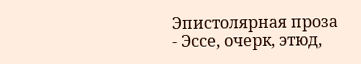Эпистолярная проза
- Эссе, очерк, этюд,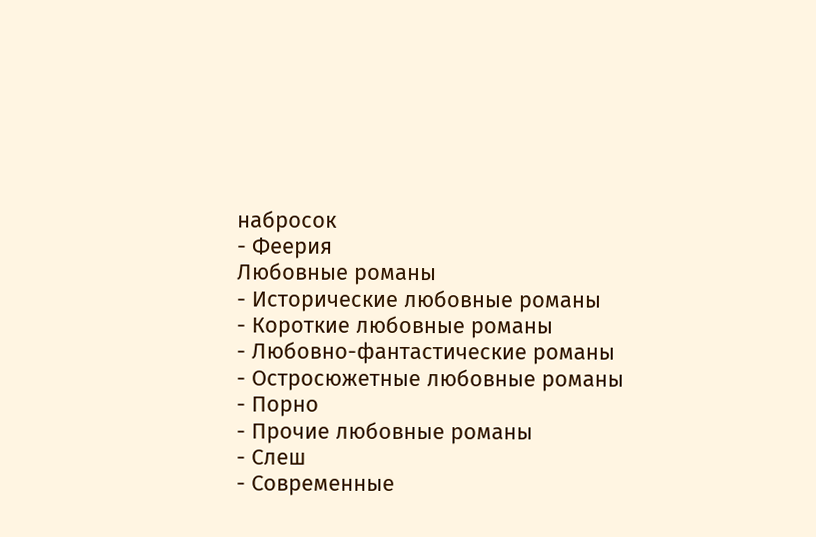набросок
- Феерия
Любовные романы
- Исторические любовные романы
- Короткие любовные романы
- Любовно-фантастические романы
- Остросюжетные любовные романы
- Порно
- Прочие любовные романы
- Слеш
- Современные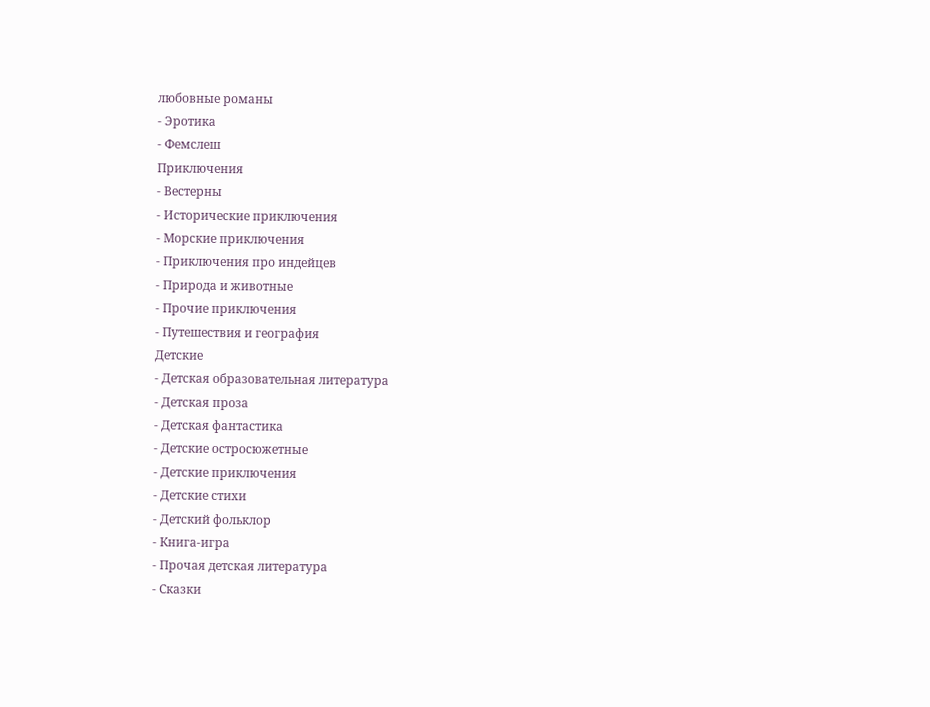любовные романы
- Эротика
- Фемслеш
Приключения
- Вестерны
- Исторические приключения
- Морские приключения
- Приключения про индейцев
- Природа и животные
- Прочие приключения
- Путешествия и география
Детские
- Детская образовательная литература
- Детская проза
- Детская фантастика
- Детские остросюжетные
- Детские приключения
- Детские стихи
- Детский фольклор
- Книга-игра
- Прочая детская литература
- Сказки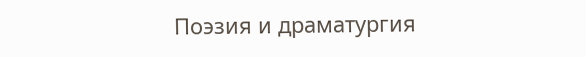Поэзия и драматургия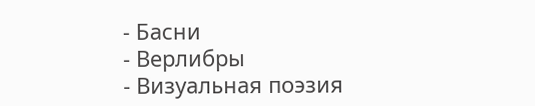- Басни
- Верлибры
- Визуальная поэзия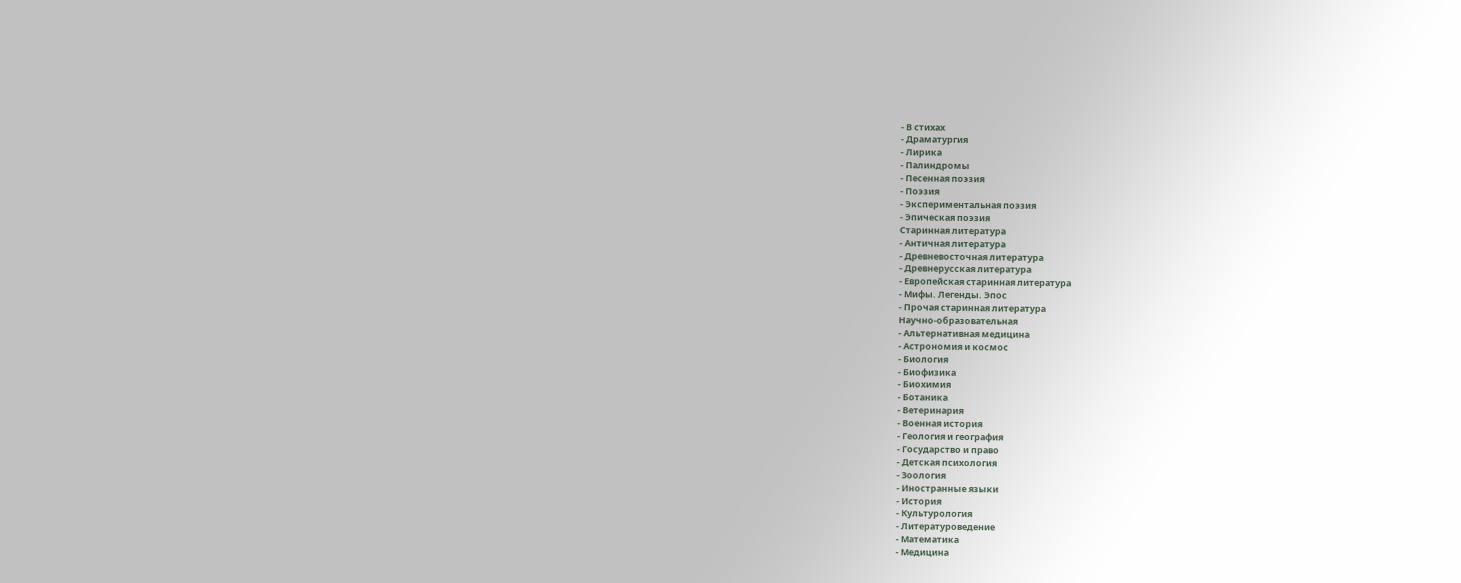- В стихах
- Драматургия
- Лирика
- Палиндромы
- Песенная поэзия
- Поэзия
- Экспериментальная поэзия
- Эпическая поэзия
Старинная литература
- Античная литература
- Древневосточная литература
- Древнерусская литература
- Европейская старинная литература
- Мифы. Легенды. Эпос
- Прочая старинная литература
Научно-образовательная
- Альтернативная медицина
- Астрономия и космос
- Биология
- Биофизика
- Биохимия
- Ботаника
- Ветеринария
- Военная история
- Геология и география
- Государство и право
- Детская психология
- Зоология
- Иностранные языки
- История
- Культурология
- Литературоведение
- Математика
- Медицина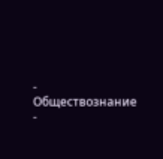- Обществознание
-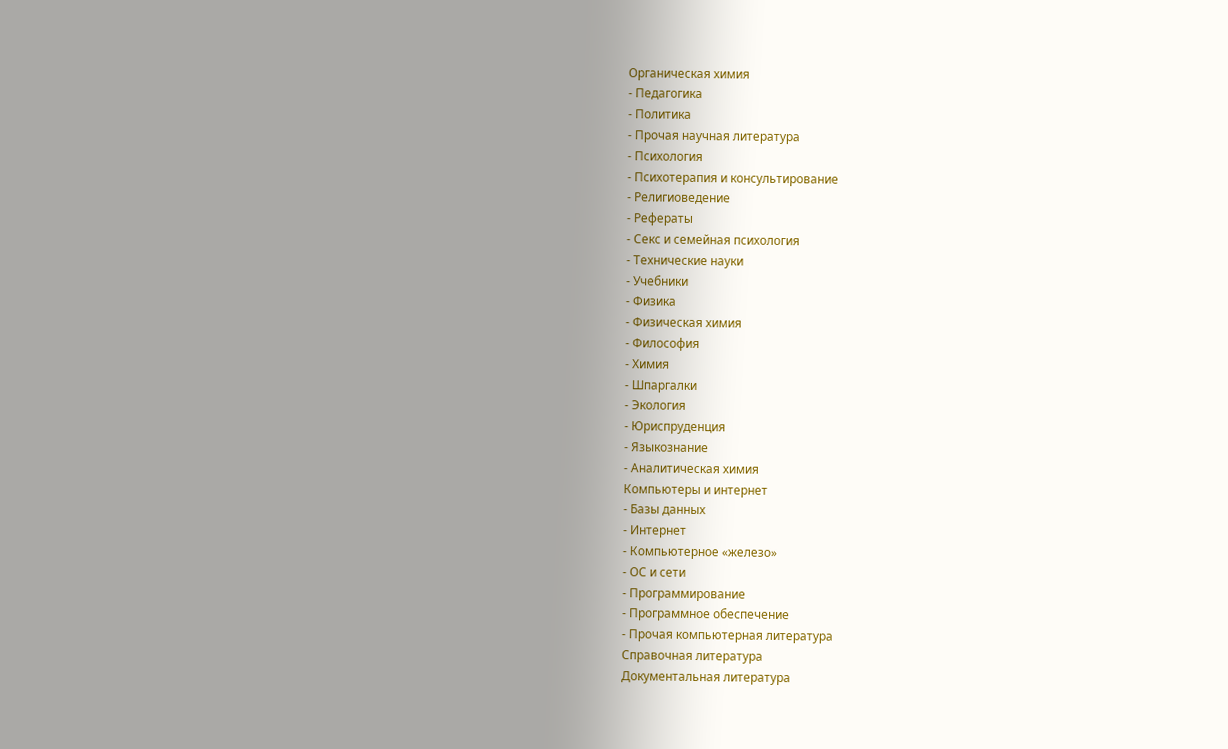Органическая химия
- Педагогика
- Политика
- Прочая научная литература
- Психология
- Психотерапия и консультирование
- Религиоведение
- Рефераты
- Секс и семейная психология
- Технические науки
- Учебники
- Физика
- Физическая химия
- Философия
- Химия
- Шпаргалки
- Экология
- Юриспруденция
- Языкознание
- Аналитическая химия
Компьютеры и интернет
- Базы данных
- Интернет
- Компьютерное «железо»
- ОС и сети
- Программирование
- Программное обеспечение
- Прочая компьютерная литература
Справочная литература
Документальная литература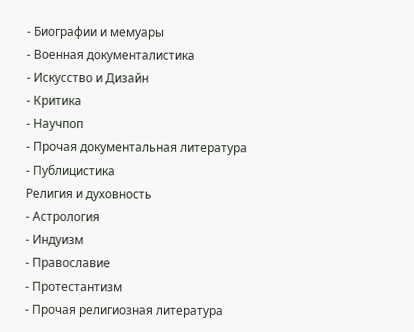- Биографии и мемуары
- Военная документалистика
- Искусство и Дизайн
- Критика
- Научпоп
- Прочая документальная литература
- Публицистика
Религия и духовность
- Астрология
- Индуизм
- Православие
- Протестантизм
- Прочая религиозная литература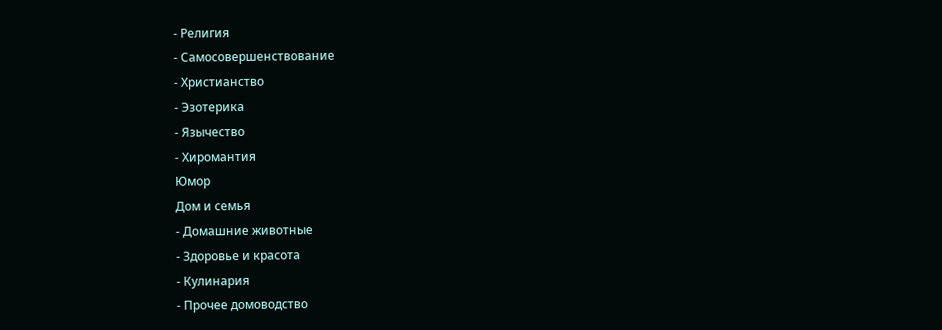- Религия
- Самосовершенствование
- Христианство
- Эзотерика
- Язычество
- Хиромантия
Юмор
Дом и семья
- Домашние животные
- Здоровье и красота
- Кулинария
- Прочее домоводство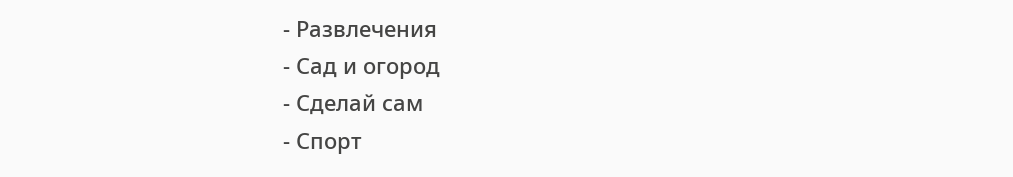- Развлечения
- Сад и огород
- Сделай сам
- Спорт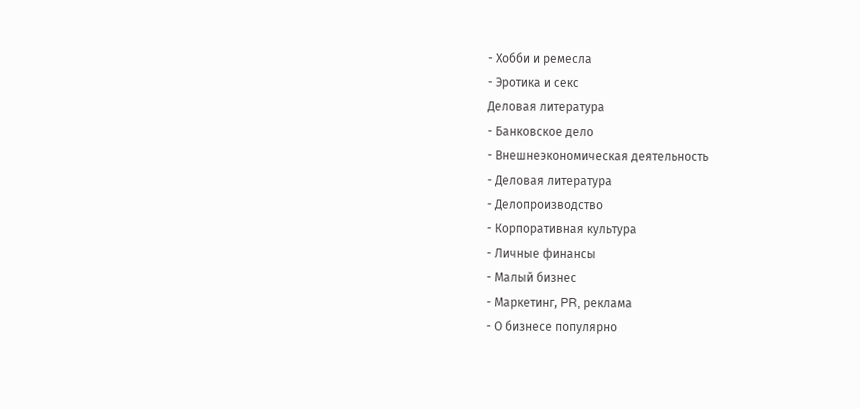- Хобби и ремесла
- Эротика и секс
Деловая литература
- Банковское дело
- Внешнеэкономическая деятельность
- Деловая литература
- Делопроизводство
- Корпоративная культура
- Личные финансы
- Малый бизнес
- Маркетинг, PR, реклама
- О бизнесе популярно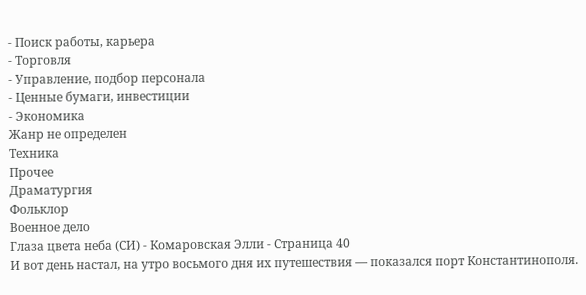- Поиск работы, карьера
- Торговля
- Управление, подбор персонала
- Ценные бумаги, инвестиции
- Экономика
Жанр не определен
Техника
Прочее
Драматургия
Фольклор
Военное дело
Глаза цвета неба (СИ) - Комаровская Элли - Страница 40
И вот день настал, на утро восьмого дня их путешествия — показался порт Константинополя.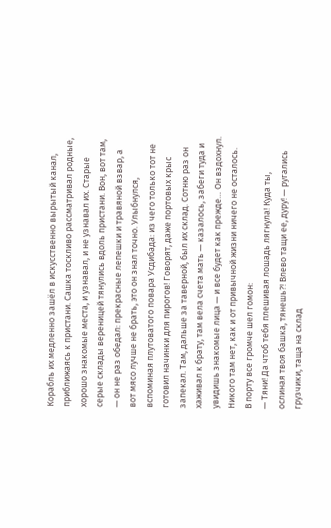Корабль их медленно зашёл в искусственно вырытый канал, приближаясь к пристани. Сашка тоскливо рассматривал родные, хорошо знакомые места, и узнавал, и не узнавал их. Старые серые склады вереницей тянулись вдоль пристани. Вон, вот там, — он не раз обедал: прекрасные лепешки и травяной взвар, а вот мясо лучше не брать, это он знал точно. Улыбнулся, вспоминая плутоватого повара Усдибада: из чего только тот не готовил начинки для пирогов! Говорят, даже портовых крыс запекал. Там, дальше за таверной, был их склад. Сотню раз он хаживал к брату, там вела счета мать — казалось, забеги туда и увидишь знакомые лица — и все будет как прежде… Он вздохнул. Никого там нет, как и от привычной жизни ничего не осталось.
В порту все громче шел гомон:
— Тяни! Да чтоб тебя плешивая лошадь лягнула! Куда ты, ослиная твоя башка, тянешь?! Влево тащи ее, дуру! — ругались грузчики, таща на склад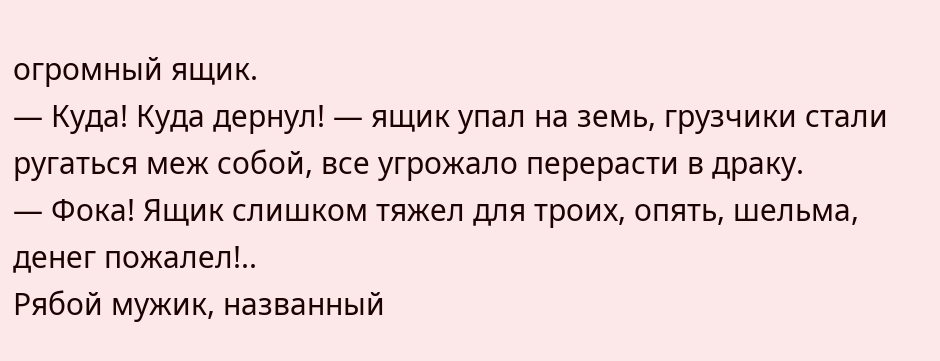огромный ящик.
— Куда! Куда дернул! — ящик упал на земь, грузчики стали ругаться меж собой, все угрожало перерасти в драку.
— Фока! Ящик слишком тяжел для троих, опять, шельма, денег пожалел!..
Рябой мужик, названный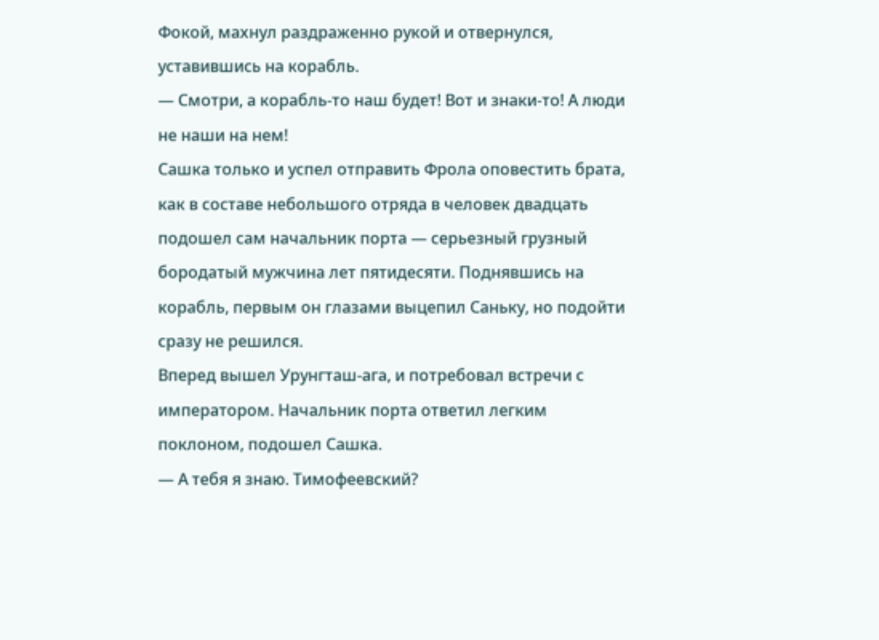Фокой, махнул раздраженно рукой и отвернулся, уставившись на корабль.
— Смотри, а корабль-то наш будет! Вот и знаки-то! А люди не наши на нем!
Сашка только и успел отправить Фрола оповестить брата, как в составе небольшого отряда в человек двадцать подошел сам начальник порта — серьезный грузный бородатый мужчина лет пятидесяти. Поднявшись на корабль, первым он глазами выцепил Саньку, но подойти сразу не решился.
Вперед вышел Урунгташ-ага, и потребовал встречи с императором. Начальник порта ответил легким поклоном, подошел Сашка.
— А тебя я знаю. Тимофеевский?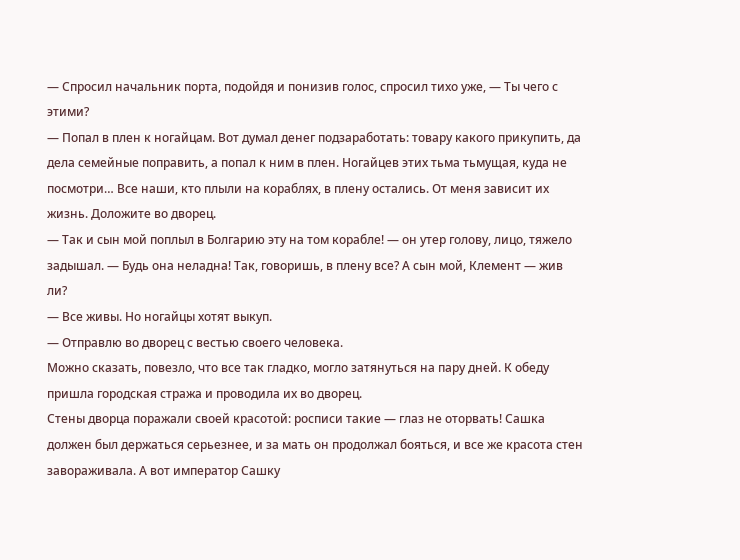— Спросил начальник порта, подойдя и понизив голос, спросил тихо уже, — Ты чего с этими?
— Попал в плен к ногайцам. Вот думал денег подзаработать: товару какого прикупить, да дела семейные поправить, а попал к ним в плен. Ногайцев этих тьма тьмущая, куда не посмотри… Все наши, кто плыли на кораблях, в плену остались. От меня зависит их жизнь. Доложите во дворец.
— Так и сын мой поплыл в Болгарию эту на том корабле! — он утер голову, лицо, тяжело задышал. — Будь она неладна! Так, говоришь, в плену все? А сын мой, Клемент — жив ли?
— Все живы. Но ногайцы хотят выкуп.
— Отправлю во дворец с вестью своего человека.
Можно сказать, повезло, что все так гладко, могло затянуться на пару дней. К обеду пришла городская стража и проводила их во дворец.
Стены дворца поражали своей красотой: росписи такие — глаз не оторвать! Сашка должен был держаться серьезнее, и за мать он продолжал бояться, и все же красота стен завораживала. А вот император Сашку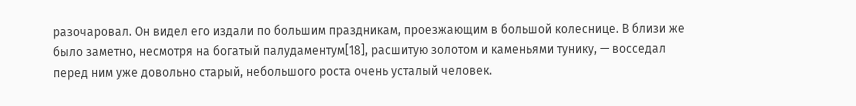разочаровал. Он видел его издали по большим праздникам, проезжающим в большой колеснице. В близи же было заметно, несмотря на богатый палудаментум[18], расшитую золотом и каменьями тунику, — восседал перед ним уже довольно старый, небольшого роста очень усталый человек.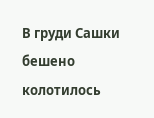В груди Сашки бешено колотилось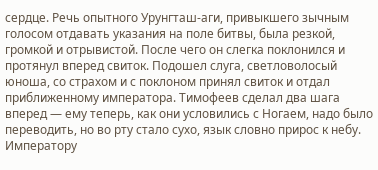сердце. Речь опытного Урунгташ-аги, привыкшего зычным голосом отдавать указания на поле битвы, была резкой, громкой и отрывистой. После чего он слегка поклонился и протянул вперед свиток. Подошел слуга, светловолосый юноша, со страхом и с поклоном принял свиток и отдал приближенному императора. Тимофеев сделал два шага вперед — ему теперь, как они условились с Ногаем, надо было переводить, но во рту стало сухо, язык словно прирос к небу. Императору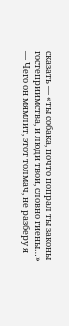сказать — «ты собака, почто попрал ты законы гостеприимства, и люди твои, словно гиены…»
— Чего он мямлит, этот толмач, не разберу я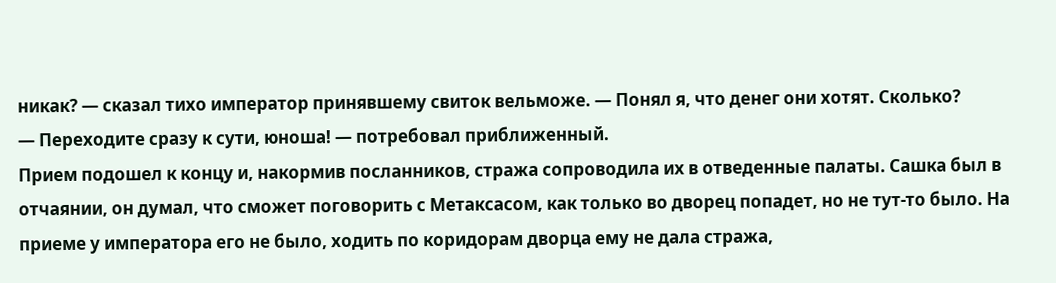никак? — сказал тихо император принявшему свиток вельможе. — Понял я, что денег они хотят. Сколько?
— Переходите сразу к сути, юноша! — потребовал приближенный.
Прием подошел к концу и, накормив посланников, стража сопроводила их в отведенные палаты. Сашка был в отчаянии, он думал, что сможет поговорить с Метаксасом, как только во дворец попадет, но не тут-то было. На приеме у императора его не было, ходить по коридорам дворца ему не дала стража,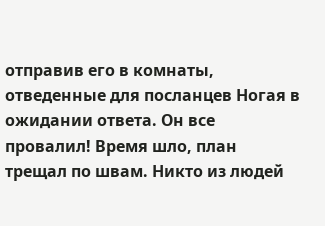отправив его в комнаты, отведенные для посланцев Ногая в ожидании ответа. Он все провалил! Время шло, план трещал по швам. Никто из людей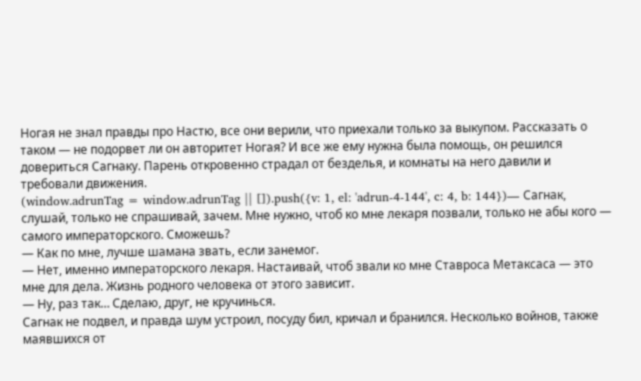Ногая не знал правды про Настю, все они верили, что приехали только за выкупом. Рассказать о таком — не подорвет ли он авторитет Ногая? И все же ему нужна была помощь, он решился довериться Сагнаку. Парень откровенно страдал от безделья, и комнаты на него давили и требовали движения.
(window.adrunTag = window.adrunTag || []).push({v: 1, el: 'adrun-4-144', c: 4, b: 144})— Сагнак, слушай, только не спрашивай, зачем. Мне нужно, чтоб ко мне лекаря позвали, только не абы кого — самого императорского. Сможешь?
— Как по мне, лучше шамана звать, если занемог.
— Нет, именно императорского лекаря. Настаивай, чтоб звали ко мне Ставроса Метаксаса — это мне для дела. Жизнь родного человека от этого зависит.
— Ну, раз так… Сделаю, друг, не кручинься.
Сагнак не подвел, и правда шум устроил, посуду бил, кричал и бранился. Несколько войнов, также маявшихся от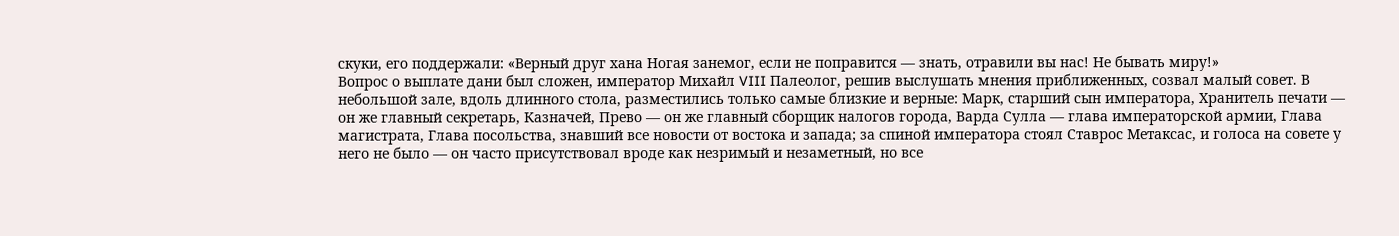скуки, его поддержали: «Верный друг хана Ногая занемог, если не поправится — знать, отравили вы нас! Не бывать миру!»
Вопрос о выплате дани был сложен, император Михайл VIII Палеолог, решив выслушать мнения приближенных, созвал малый совет. В небольшой зале, вдоль длинного стола, разместились только самые близкие и верные: Марк, старший сын императора, Хранитель печати — он же главный секретарь, Казначей, Прево — он же главный сборщик налогов города, Варда Сулла — глава императорской армии, Глава магистрата, Глава посольства, знавший все новости от востока и запада; за спиной императора стоял Ставрос Метаксас, и голоса на совете у него не было — он часто присутствовал вроде как незримый и незаметный, но все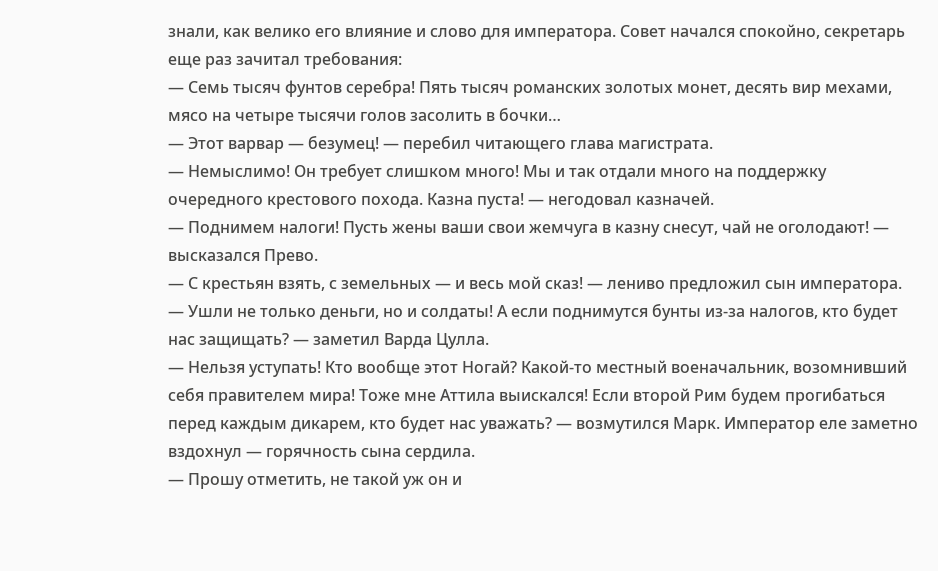знали, как велико его влияние и слово для императора. Совет начался спокойно, секретарь еще раз зачитал требования:
— Семь тысяч фунтов серебра! Пять тысяч романских золотых монет, десять вир мехами, мясо на четыре тысячи голов засолить в бочки…
— Этот варвар — безумец! — перебил читающего глава магистрата.
— Немыслимо! Он требует слишком много! Мы и так отдали много на поддержку очередного крестового похода. Казна пуста! — негодовал казначей.
— Поднимем налоги! Пусть жены ваши свои жемчуга в казну снесут, чай не оголодают! — высказался Прево.
— С крестьян взять, с земельных — и весь мой сказ! — лениво предложил сын императора.
— Ушли не только деньги, но и солдаты! А если поднимутся бунты из-за налогов, кто будет нас защищать? — заметил Варда Цулла.
— Нельзя уступать! Кто вообще этот Ногай? Какой-то местный военачальник, возомнивший себя правителем мира! Тоже мне Аттила выискался! Если второй Рим будем прогибаться перед каждым дикарем, кто будет нас уважать? — возмутился Марк. Император еле заметно вздохнул — горячность сына сердила.
— Прошу отметить, не такой уж он и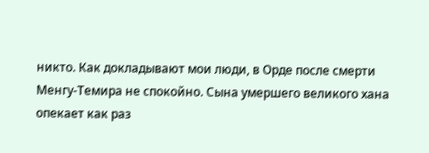никто. Как докладывают мои люди, в Орде после смерти Менгу-Темира не спокойно. Сына умершего великого хана опекает как раз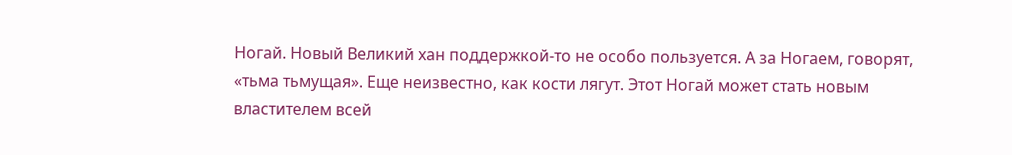Ногай. Новый Великий хан поддержкой-то не особо пользуется. А за Ногаем, говорят, «тьма тьмущая». Еще неизвестно, как кости лягут. Этот Ногай может стать новым властителем всей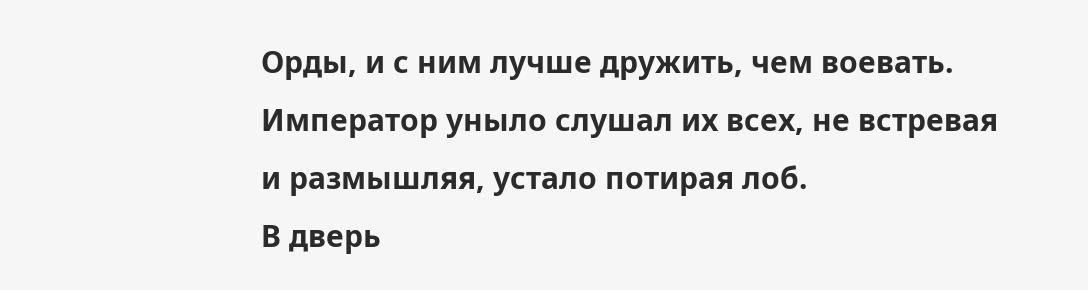Орды, и с ним лучше дружить, чем воевать.
Император уныло слушал их всех, не встревая и размышляя, устало потирая лоб.
В дверь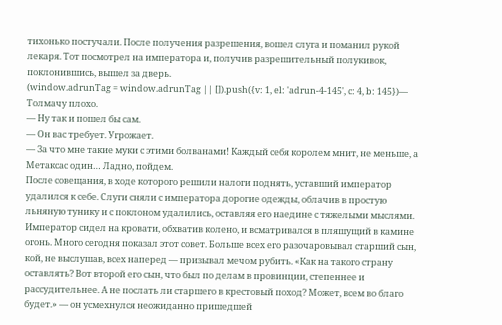тихонько постучали. После получения разрешения, вошел слуга и поманил рукой лекаря. Тот посмотрел на императора и, получив разрешительный полукивок, поклонившись, вышел за дверь.
(window.adrunTag = window.adrunTag || []).push({v: 1, el: 'adrun-4-145', c: 4, b: 145})— Толмачу плохо.
— Ну так и пошел бы сам.
— Он вас требует. Угрожает.
— За что мне такие муки с этими болванами! Каждый себя королем мнит, не меньше, а Метаксас один… Ладно, пойдем.
После совещания, в ходе которого решили налоги поднять, уставший император удалился к себе. Слуги сняли с императора дорогие одежды, облачив в простую льняную тунику и с поклоном удалились, оставляя его наедине с тяжелыми мыслями. Император сидел на кровати, обхватив колено, и всматривался в пляшущий в камине огонь. Много сегодня показал этот совет. Больше всех его разочаровывал старший сын, кой, не выслушав, всех наперед — призывал мечом рубить. «Как на такого страну оставлять? Вот второй его сын, что был по делам в провинции, степеннее и рассудительнее. А не послать ли старшего в крестовый поход? Может, всем во благо будет.» — он усмехнулся неожиданно пришедшей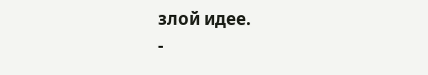злой идее.
-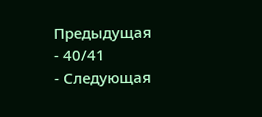Предыдущая
- 40/41
- Следующая